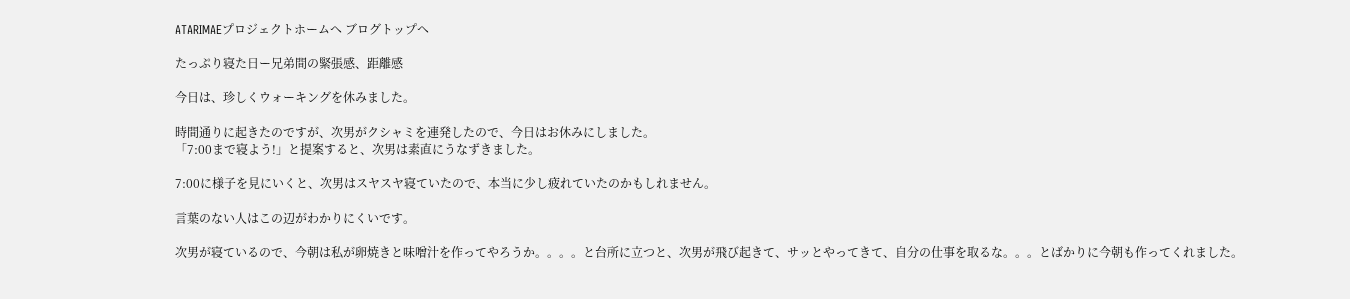ATARIMAEプロジェクトホームへ ブログトップへ

たっぷり寝た日ー兄弟間の緊張感、距離感

今日は、珍しくウォーキングを休みました。

時間通りに起きたのですが、次男がクシャミを連発したので、今日はお休みにしました。
「7:00まで寝よう!」と提案すると、次男は素直にうなずきました。

7:00に様子を見にいくと、次男はスヤスヤ寝ていたので、本当に少し疲れていたのかもしれません。

言葉のない人はこの辺がわかりにくいです。

次男が寝ているので、今朝は私が卵焼きと味噌汁を作ってやろうか。。。。と台所に立つと、次男が飛び起きて、サッとやってきて、自分の仕事を取るな。。。とばかりに今朝も作ってくれました。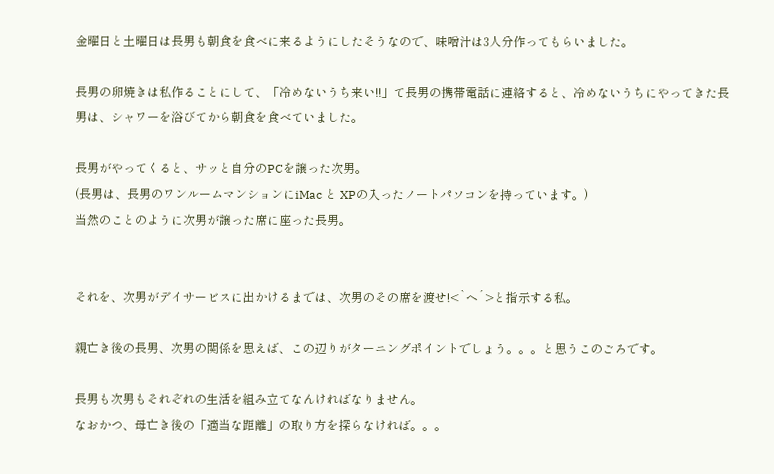金曜日と土曜日は長男も朝食を食べに来るようにしたそうなので、味噌汁は3人分作ってもらいました。

長男の卵焼きは私作ることにして、「冷めないうち来い!!」て長男の携帯電話に連絡すると、冷めないうちにやってきた長男は、シャワーを浴びてから朝食を食べていました。

長男がやってくると、サッと自分のPCを譲った次男。
(長男は、長男のワンルームマンションにiMac と XPの入ったノートパソコンを持っています。)
当然のことのように次男が譲った席に座った長男。


それを、次男がデイサービスに出かけるまでは、次男のその席を渡せ!<`ヘ´>と指示する私。

親亡き後の長男、次男の関係を思えば、この辺りがターニングポイントでしょう。。。と思うこのごろです。

長男も次男もそれぞれの生活を組み立てなんければなりません。
なおかつ、母亡き後の「適当な距離」の取り方を探らなければ。。。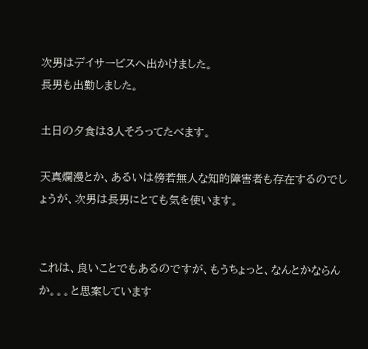次男はデイサービスへ出かけました。
長男も出勤しました。

土日の夕食は3人そろってたべます。

天真爛漫とか、あるいは傍若無人な知的障害者も存在するのでしょうが、次男は長男にとても気を使います。


これは、良いことでもあるのですが、もうちょっと、なんとかならんか。。。と思案しています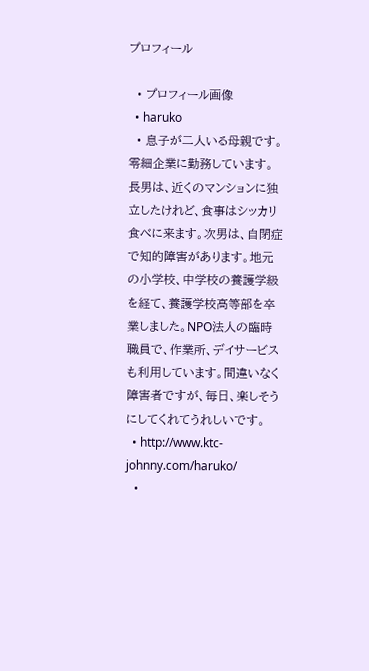プロフィール

  • プロフィール画像
  • haruko
  • 息子が二人いる母親です。零細企業に勤務しています。長男は、近くのマンションに独立したけれど、食事はシッカリ食べに来ます。次男は、自閉症で知的障害があります。地元の小学校、中学校の養護学級を経て、養護学校高等部を卒業しました。NPO法人の臨時職員で、作業所、デイサービスも利用しています。間違いなく障害者ですが、毎日、楽しそうにしてくれてうれしいです。
  • http://www.ktc-johnny.com/haruko/
  •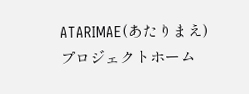ATARIMAE(あたりまえ)プロジェクトホーム